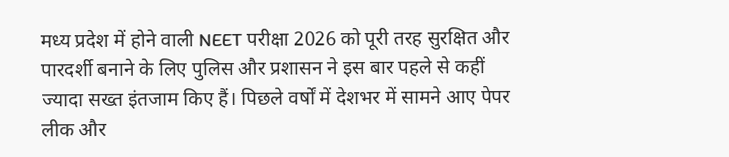मध्य प्रदेश में होने वाली NEET परीक्षा 2026 को पूरी तरह सुरक्षित और पारदर्शी बनाने के लिए पुलिस और प्रशासन ने इस बार पहले से कहीं ज्यादा सख्त इंतजाम किए हैं। पिछले वर्षों में देशभर में सामने आए पेपर लीक और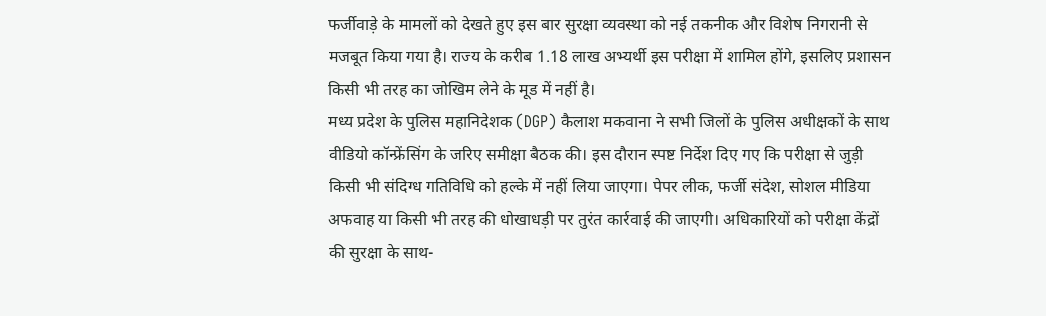फर्जीवाड़े के मामलों को देखते हुए इस बार सुरक्षा व्यवस्था को नई तकनीक और विशेष निगरानी से मजबूत किया गया है। राज्य के करीब 1.18 लाख अभ्यर्थी इस परीक्षा में शामिल होंगे, इसलिए प्रशासन किसी भी तरह का जोखिम लेने के मूड में नहीं है।
मध्य प्रदेश के पुलिस महानिदेशक (DGP) कैलाश मकवाना ने सभी जिलों के पुलिस अधीक्षकों के साथ वीडियो कॉन्फ्रेंसिंग के जरिए समीक्षा बैठक की। इस दौरान स्पष्ट निर्देश दिए गए कि परीक्षा से जुड़ी किसी भी संदिग्ध गतिविधि को हल्के में नहीं लिया जाएगा। पेपर लीक, फर्जी संदेश, सोशल मीडिया अफवाह या किसी भी तरह की धोखाधड़ी पर तुरंत कार्रवाई की जाएगी। अधिकारियों को परीक्षा केंद्रों की सुरक्षा के साथ-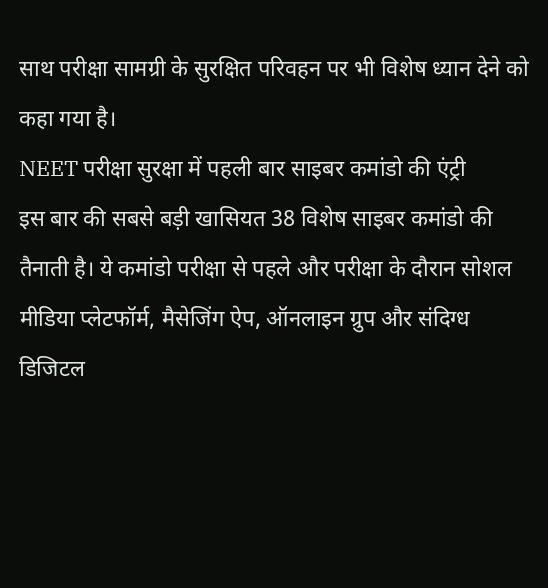साथ परीक्षा सामग्री के सुरक्षित परिवहन पर भी विशेष ध्यान देने को कहा गया है।
NEET परीक्षा सुरक्षा में पहली बार साइबर कमांडो की एंट्री
इस बार की सबसे बड़ी खासियत 38 विशेष साइबर कमांडो की तैनाती है। ये कमांडो परीक्षा से पहले और परीक्षा के दौरान सोशल मीडिया प्लेटफॉर्म, मैसेजिंग ऐप, ऑनलाइन ग्रुप और संदिग्ध डिजिटल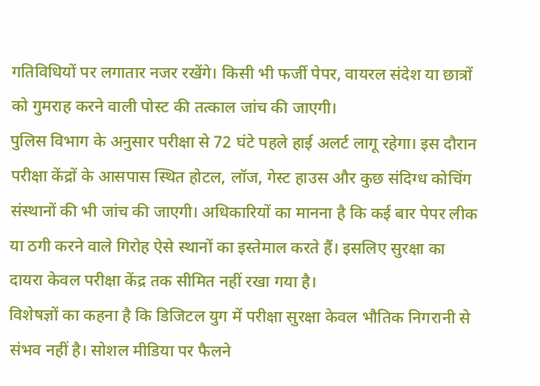गतिविधियों पर लगातार नजर रखेंगे। किसी भी फर्जी पेपर, वायरल संदेश या छात्रों को गुमराह करने वाली पोस्ट की तत्काल जांच की जाएगी।
पुलिस विभाग के अनुसार परीक्षा से 72 घंटे पहले हाई अलर्ट लागू रहेगा। इस दौरान परीक्षा केंद्रों के आसपास स्थित होटल, लॉज, गेस्ट हाउस और कुछ संदिग्ध कोचिंग संस्थानों की भी जांच की जाएगी। अधिकारियों का मानना है कि कई बार पेपर लीक या ठगी करने वाले गिरोह ऐसे स्थानों का इस्तेमाल करते हैं। इसलिए सुरक्षा का दायरा केवल परीक्षा केंद्र तक सीमित नहीं रखा गया है।
विशेषज्ञों का कहना है कि डिजिटल युग में परीक्षा सुरक्षा केवल भौतिक निगरानी से संभव नहीं है। सोशल मीडिया पर फैलने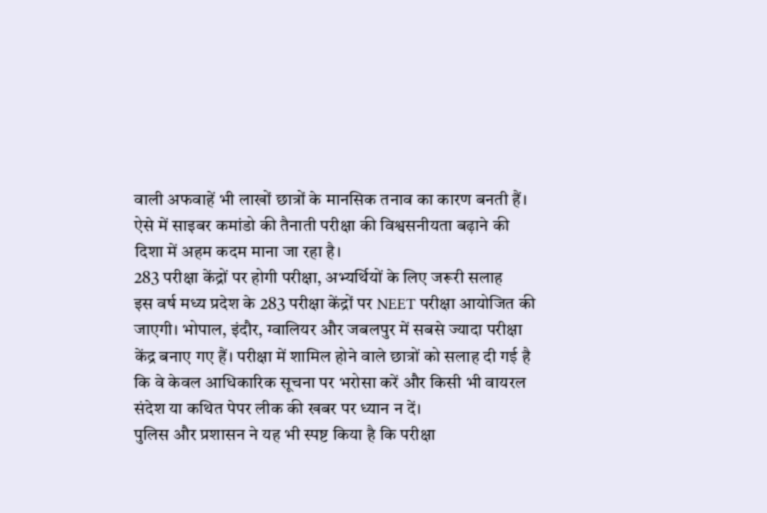वाली अफवाहें भी लाखों छात्रों के मानसिक तनाव का कारण बनती हैं। ऐसे में साइबर कमांडो की तैनाती परीक्षा की विश्वसनीयता बढ़ाने की दिशा में अहम कदम माना जा रहा है।
283 परीक्षा केंद्रों पर होगी परीक्षा, अभ्यर्थियों के लिए जरूरी सलाह
इस वर्ष मध्य प्रदेश के 283 परीक्षा केंद्रों पर NEET परीक्षा आयोजित की जाएगी। भोपाल, इंदौर, ग्वालियर और जबलपुर में सबसे ज्यादा परीक्षा केंद्र बनाए गए हैं। परीक्षा में शामिल होने वाले छात्रों को सलाह दी गई है कि वे केवल आधिकारिक सूचना पर भरोसा करें और किसी भी वायरल संदेश या कथित पेपर लीक की खबर पर ध्यान न दें।
पुलिस और प्रशासन ने यह भी स्पष्ट किया है कि परीक्षा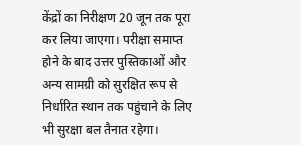केंद्रों का निरीक्षण 20 जून तक पूरा कर लिया जाएगा। परीक्षा समाप्त होने के बाद उत्तर पुस्तिकाओं और अन्य सामग्री को सुरक्षित रूप से निर्धारित स्थान तक पहुंचाने के लिए भी सुरक्षा बल तैनात रहेगा।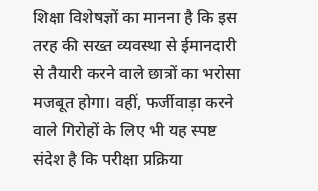शिक्षा विशेषज्ञों का मानना है कि इस तरह की सख्त व्यवस्था से ईमानदारी से तैयारी करने वाले छात्रों का भरोसा मजबूत होगा। वहीं, फर्जीवाड़ा करने वाले गिरोहों के लिए भी यह स्पष्ट संदेश है कि परीक्षा प्रक्रिया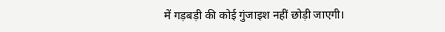में गड़बड़ी की कोई गुंजाइश नहीं छोड़ी जाएगी।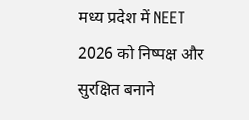मध्य प्रदेश में NEET 2026 को निष्पक्ष और सुरक्षित बनाने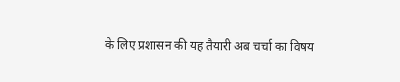के लिए प्रशासन की यह तैयारी अब चर्चा का विषय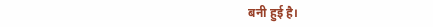बनी हुई है।